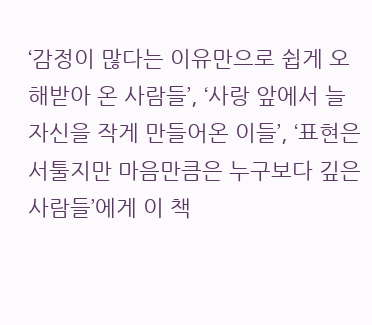‘감정이 많다는 이유만으로 쉽게 오해받아 온 사람들’, ‘사랑 앞에서 늘 자신을 작게 만들어온 이들’, ‘표현은 서툴지만 마음만큼은 누구보다 깊은 사람들’에게 이 책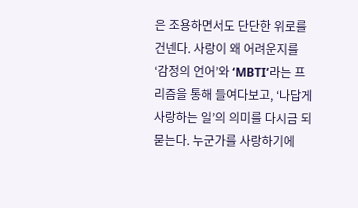은 조용하면서도 단단한 위로를 건넨다. 사랑이 왜 어려운지를 ‘감정의 언어’와 ‘MBTI’라는 프리즘을 통해 들여다보고, ‘나답게 사랑하는 일’의 의미를 다시금 되묻는다. 누군가를 사랑하기에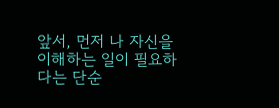앞서, 먼저 나 자신을 이해하는 일이 필요하다는 단순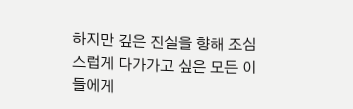하지만 깊은 진실을 향해 조심스럽게 다가가고 싶은 모든 이들에게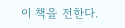이 책을 전한다.